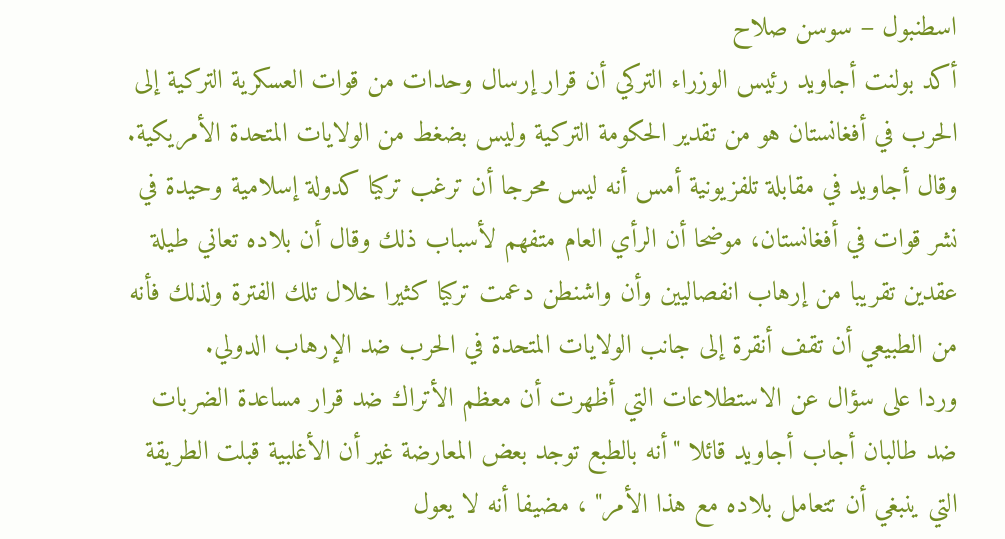اسطنبول – سوسن صلاح
أكد بولنت أجاويد رئيس الوزراء التركي أن قرار إرسال وحدات من قوات العسكرية التركية إلى الحرب في أفغانستان هو من تقدير الحكومة التركية وليس بضغط من الولايات المتحدة الأمريكية.
وقال أجاويد في مقابلة تلفزيونية أمس أنه ليس محرجا أن ترغب تركيا كدولة إسلامية وحيدة في نشر قوات في أفغانستان، موضحا أن الرأي العام متفهم لأسباب ذلك وقال أن بلاده تعاني طيلة عقدين تقريبا من إرهاب انفصاليين وأن واشنطن دعمت تركيا كثيرا خلال تلك الفترة ولذلك فأنه من الطبيعي أن تقف أنقرة إلى جانب الولايات المتحدة في الحرب ضد الإرهاب الدولي.
وردا على سؤال عن الاستطلاعات التي أظهرت أن معظم الأتراك ضد قرار مساعدة الضربات ضد طالبان أجاب أجاويد قائلا "أنه بالطبع توجد بعض المعارضة غير أن الأغلبية قبلت الطريقة التي ينبغي أن تتعامل بلاده مع هذا الأمر" ، مضيفا أنه لا يعول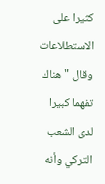كثيرا على الاستطلاعات وقال "هناك تفهما كبيرا لدى الشعب التركي وأنه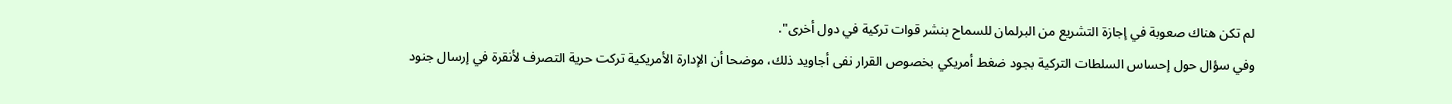لم تكن هناك صعوبة في إجازة التشريع من البرلمان للسماح بنشر قوات تركية في دول أخرى".
وفي سؤال حول إحساس السلطات التركية بجود ضغط أمريكي بخصوص القرار نفى أجاويد ذلك، موضحا أن الإدارة الأمريكية تركت حرية التصرف لأنقرة في إرسال جنود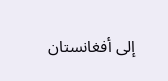إلى أفغانستان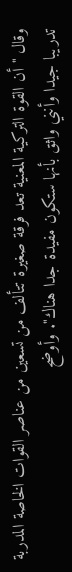وقال "أن القوة التركية المعنية تعد فرقة صغيرة تتألف من تسعين من عناصر القوات الخاصة المدربة تدريبا جيدا وأنني واثق بأنها ستكون مفيدة جدا هناك". وأوضح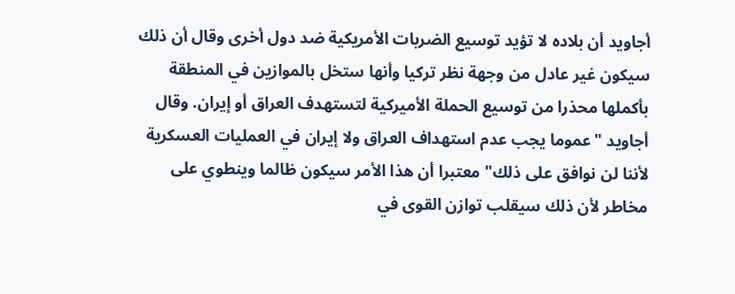أجاويد أن بلاده لا تؤيد توسيع الضربات الأمريكية ضد دول أخرى وقال أن ذلك سيكون غير عادل من وجهة نظر تركيا وأنها ستخل بالموازين في المنطقة بأكملها محذرا من توسيع الحملة الأميركية لتستهدف العراق أو إيران. وقال أجاويد "عموما يجب عدم استهداف العراق ولا إيران في العمليات العسكرية لأننا لن نوافق على ذلك" معتبرا أن هذا الأمر سيكون ظالما وينطوي على مخاطر لأن ذلك سيقلب توازن القوى في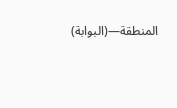المنطقة—(البوابة)